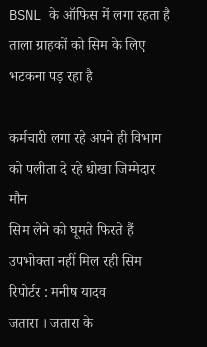BSNL के ऑफिस में लगा रहता है ताला ग्राहकों को सिम के लिए भटकना पड़ रहा है

कर्मचारी लगा रहे अपने ही विभाग को पलीता दे रहे धोखा जिम्मेदार मौन
सिम लेने को घूमते फिरते हैं उपभोक्ता नहीं मिल रही सिम
रिपोर्टर : मनीष यादव
जतारा । जतारा के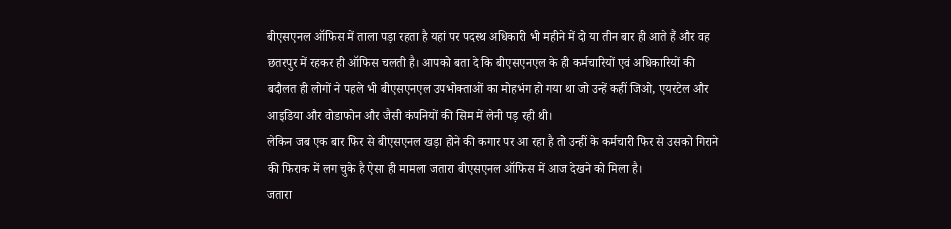बीएसएनल ऑफिस में ताला पड़ा रहता है यहां पर पदस्थ अधिकारी भी महीने में दो या तीन बार ही आते हैं और वह छतरपुर में रहकर ही ऑफिस चलती है। आपको बता दे कि बीएसएनएल के ही कर्मचारियों एवं अधिकारियों की बदौलत ही लोगों ने पहले भी बीएसएनएल उपभोक्ताओं का मोहभंग हो गया था जो उन्हें कहीं जिओ, एयरटेल और आइडिया और वोडाफोन और जैसी कंपनियों की सिम में लेनी पड़ रही थी।
लेकिन जब एक बार फिर से बीएसएनल खड़ा होने की कगार पर आ रहा है तो उन्हीं के कर्मचारी फिर से उसको गिराने की फिराक में लग चुके है ऐसा ही मामला जतारा बीएसएनल ऑफिस में आज देखने को मिला है।
जतारा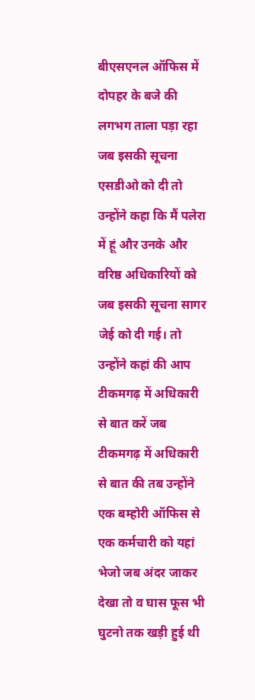बीएसएनल ऑफिस में दोपहर के बजे की लगभग ताला पड़ा रहा जब इसकी सूचना एसडीओ को दी तो उन्होंने कहा कि मैं पलेरा में हूं और उनके और वरिष्ठ अधिकारियों को जब इसकी सूचना सागर जेई को दी गई। तो उन्होंने कहां की आप टीकमगढ़ में अधिकारी से बात करें जब टीकमगढ़ में अधिकारी से बात की तब उन्होंने एक बम्होरी ऑफिस से एक कर्मचारी को यहां भेजो जब अंदर जाकर देखा तो व घास फूस भी घुटनो तक खड़ी हुई थी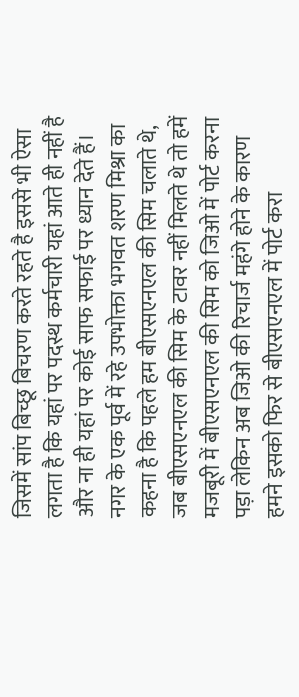जिसमें सांप बिच्छू बिचरण करते रहते है इससे भी ऐसा लगता है कि यहां पर पदस्थ कर्मचारी यहां आते ही नहीं है और ना ही यहां पर कोई साफ सफाई पर ध्यान देते हैं।
नगर के एक पूर्व में रहे उपभोक्ता भगवत शरण मिश्रा का कहना है कि पहले हम बीएसएनएल की सिम चलाते थे, जब बीएसएनएल की सिम के टावर नहीं मिलते थे तो हमें मजबूरी में बीएसएनएल की सिम को जिओ में पोर्ट करना पड़ा लेकिन अब जिओ की रिचार्ज महंगे होने के कारण हमने इसको फिर से बीएसएनएल में पोर्ट करा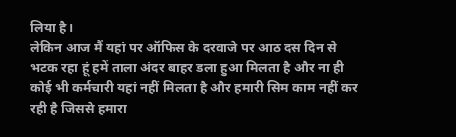लिया है।
लेकिन आज मैं यहां पर ऑफिस के दरवाजे पर आठ दस दिन से भटक रहा हूं हमें ताला अंदर बाहर डला हुआ मिलता है और ना ही कोई भी कर्मचारी यहां नहीं मिलता है और हमारी सिम काम नहीं कर रही है जिससे हमारा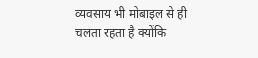व्यवसाय भी मोबाइल से ही चलता रहता है क्योंकि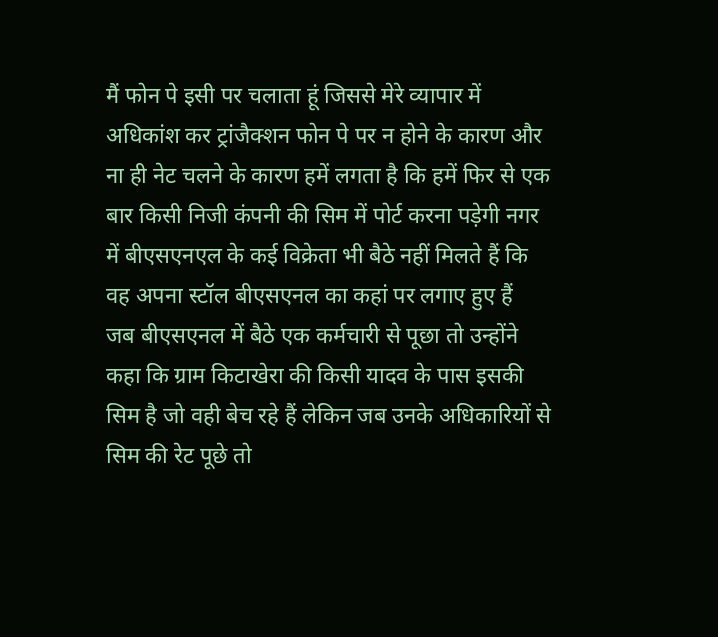मैं फोन पे इसी पर चलाता हूं जिससे मेरे व्यापार में अधिकांश कर ट्रांजैक्शन फोन पे पर न होने के कारण और ना ही नेट चलने के कारण हमें लगता है कि हमें फिर से एक बार किसी निजी कंपनी की सिम में पोर्ट करना पड़ेगी नगर में बीएसएनएल के कई विक्रेता भी बैठे नहीं मिलते हैं कि वह अपना स्टॉल बीएसएनल का कहां पर लगाए हुए हैं
जब बीएसएनल में बैठे एक कर्मचारी से पूछा तो उन्होंने कहा कि ग्राम किटाखेरा की किसी यादव के पास इसकी सिम है जो वही बेच रहे हैं लेकिन जब उनके अधिकारियों से सिम की रेट पूछे तो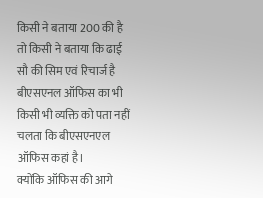किसी ने बताया 200 की है तो किसी ने बताया कि ढाई सौ की सिम एवं रिचार्ज है बीएसएनल ऑफिस का भी किसी भी व्यक्ति को पता नहीं चलता कि बीएसएनएल ऑफिस कहां है।
क्योंकि ऑफिस की आगे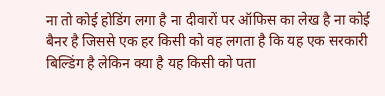ना तो कोई होडिंग लगा है ना दीवारों पर ऑफिस का लेख है ना कोई बैनर है जिससे एक हर किसी को वह लगता है कि यह एक सरकारी बिल्डिंग है लेकिन क्या है यह किसी को पता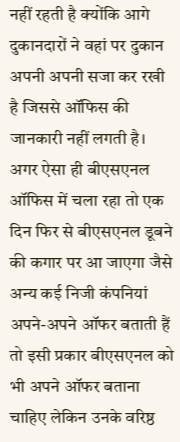नहीं रहती है क्योंकि आगे दुकानदारों ने वहां पर दुकान अपनी अपनी सजा कर रखी है जिससे ऑफिस की जानकारी नहीं लगती है।
अगर ऐसा ही बीएसएनल ऑफिस में चला रहा तो एक दिन फिर से बीएसएनल डूबने की कगार पर आ जाएगा जैसे अन्य कई निजी कंपनियां अपने-अपने ऑफर बताती हैं तो इसी प्रकार बीएसएनल को भी अपने ऑफर बताना चाहिए लेकिन उनके वरिष्ठ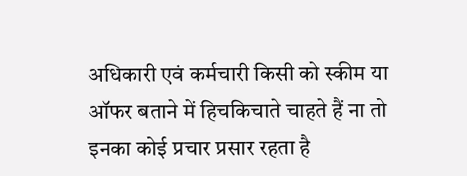अधिकारी एवं कर्मचारी किसी को स्कीम या ऑफर बताने में हिचकिचाते चाहते हैं ना तो इनका कोई प्रचार प्रसार रहता है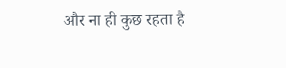और ना ही कुछ रहता है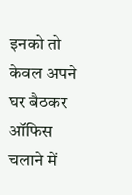इनको तो केवल अपने घर बैठकर ऑफिस चलाने में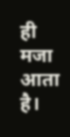ही मजा आता है।